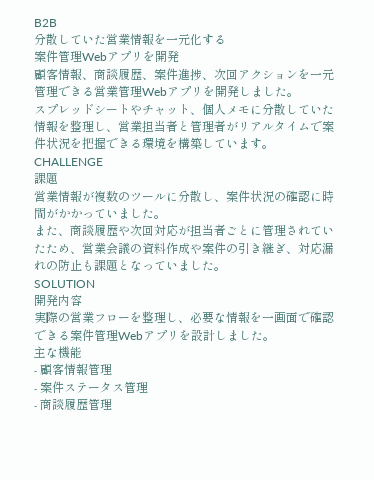B2B
分散していた営業情報を一元化する
案件管理Webアプリを開発
顧客情報、商談履歴、案件進捗、次回アクションを一元管理できる営業管理Webアプリを開発しました。
スプレッドシートやチャット、個人メモに分散していた情報を整理し、営業担当者と管理者がリアルタイムで案件状況を把握できる環境を構築しています。
CHALLENGE
課題
営業情報が複数のツールに分散し、案件状況の確認に時間がかかっていました。
また、商談履歴や次回対応が担当者ごとに管理されていたため、営業会議の資料作成や案件の引き継ぎ、対応漏れの防止も課題となっていました。
SOLUTION
開発内容
実際の営業フローを整理し、必要な情報を一画面で確認できる案件管理Webアプリを設計しました。
主な機能
- 顧客情報管理
- 案件ステータス管理
- 商談履歴管理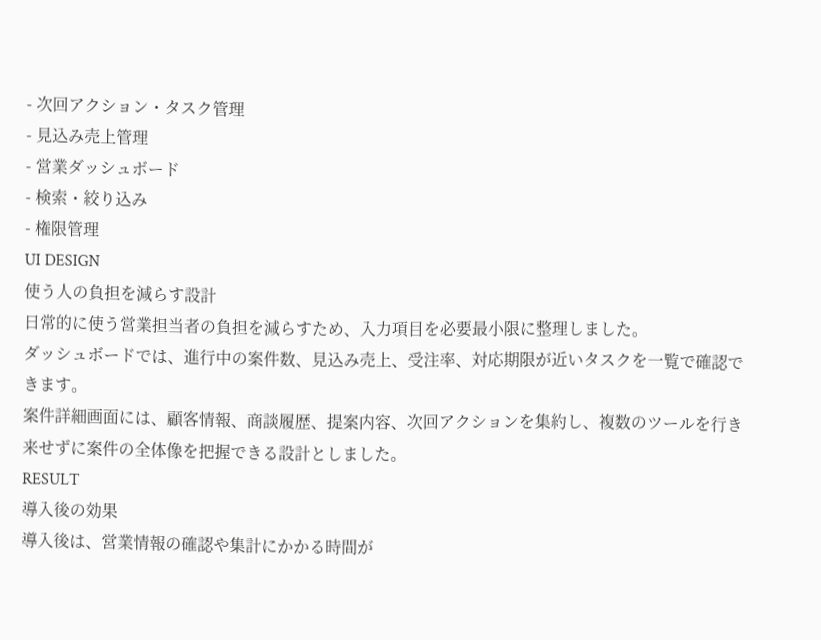- 次回アクション・タスク管理
- 見込み売上管理
- 営業ダッシュボード
- 検索・絞り込み
- 権限管理
UI DESIGN
使う人の負担を減らす設計
日常的に使う営業担当者の負担を減らすため、入力項目を必要最小限に整理しました。
ダッシュボードでは、進行中の案件数、見込み売上、受注率、対応期限が近いタスクを一覧で確認できます。
案件詳細画面には、顧客情報、商談履歴、提案内容、次回アクションを集約し、複数のツールを行き来せずに案件の全体像を把握できる設計としました。
RESULT
導入後の効果
導入後は、営業情報の確認や集計にかかる時間が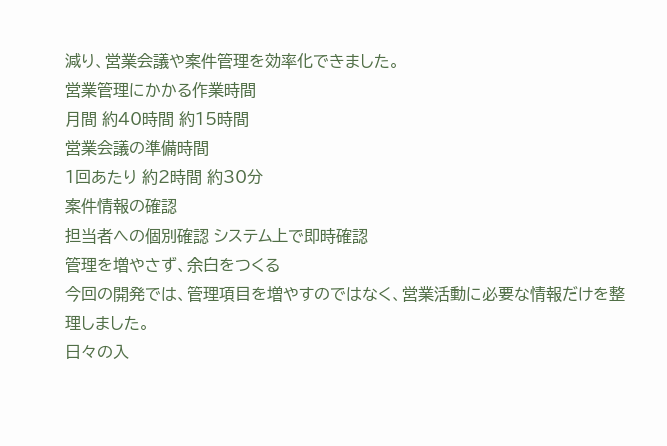減り、営業会議や案件管理を効率化できました。
営業管理にかかる作業時間
月間 約40時間 約15時間
営業会議の準備時間
1回あたり 約2時間 約30分
案件情報の確認
担当者への個別確認 システム上で即時確認
管理を増やさず、余白をつくる
今回の開発では、管理項目を増やすのではなく、営業活動に必要な情報だけを整理しました。
日々の入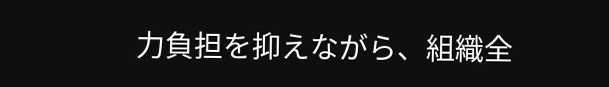力負担を抑えながら、組織全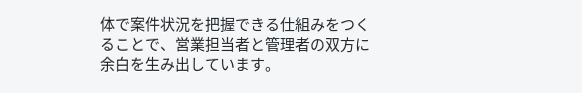体で案件状況を把握できる仕組みをつくることで、営業担当者と管理者の双方に余白を生み出しています。